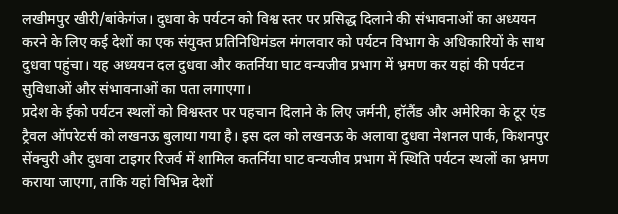लखीमपुर खीरी/बांकेगंज। दुधवा के पर्यटन को विश्व स्तर पर प्रसिद्ध दिलाने की संभावनाओं का अध्ययन करने के लिए कई देशों का एक संयुक्त प्रतिनिधिमंडल मंगलवार को पर्यटन विभाग के अधिकारियों के साथ दुधवा पहुंचा। यह अध्ययन दल दुधवा और कतर्निया घाट वन्यजीव प्रभाग में भ्रमण कर यहां की पर्यटन सुविधाओं और संभावनाओं का पता लगाएगा।
प्रदेश के ईको पर्यटन स्थलों को विश्वस्तर पर पहचान दिलाने के लिए जर्मनी, हॉलैंड और अमेरिका के टूर एंड ट्रैवल ऑपरेटर्स को लखनऊ बुलाया गया है। इस दल को लखनऊ के अलावा दुधवा नेशनल पार्क, किशनपुर सेंक्चुरी और दुधवा टाइगर रिजर्व में शामिल कतर्निया घाट वन्यजीव प्रभाग में स्थिति पर्यटन स्थलों का भ्रमण कराया जाएगा, ताकि यहां विभिन्न देशों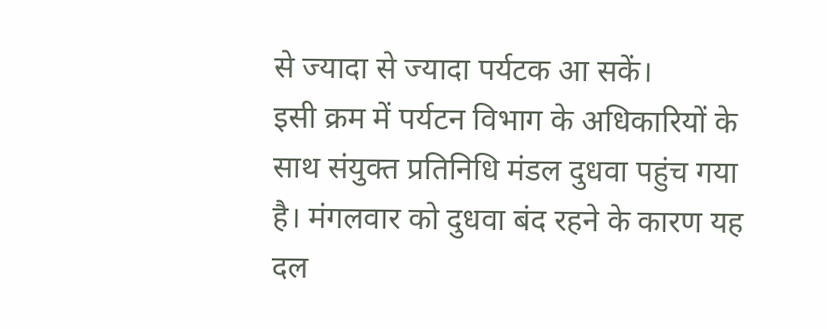से ज्यादा से ज्यादा पर्यटक आ सकें।
इसी क्रम में पर्यटन विभाग के अधिकारियों के साथ संयुक्त प्रतिनिधि मंडल दुधवा पहुंच गया है। मंगलवार को दुधवा बंद रहने के कारण यह दल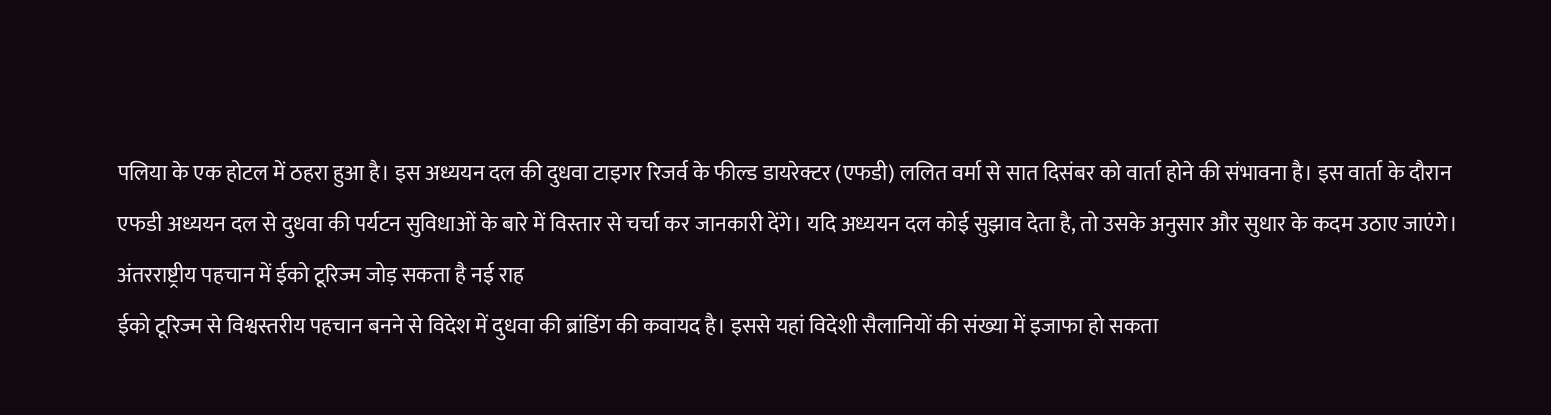पलिया के एक होटल में ठहरा हुआ है। इस अध्ययन दल की दुधवा टाइगर रिजर्व के फील्ड डायरेक्टर (एफडी) ललित वर्मा से सात दिसंबर को वार्ता होने की संभावना है। इस वार्ता के दौरान एफडी अध्ययन दल से दुधवा की पर्यटन सुविधाओं के बारे में विस्तार से चर्चा कर जानकारी देंगे। यदि अध्ययन दल कोई सुझाव देता है, तो उसके अनुसार और सुधार के कदम उठाए जाएंगे।
अंतरराष्ट्रीय पहचान में ईको टूरिज्म जोड़ सकता है नई राह
ईको टूरिज्म से विश्वस्तरीय पहचान बनने से विदेश में दुधवा की ब्रांडिंग की कवायद है। इससे यहां विदेशी सैलानियों की संख्या में इजाफा हो सकता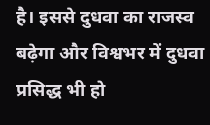है। इससे दुधवा का राजस्व बढ़ेगा और विश्वभर में दुधवा प्रसिद्ध भी हो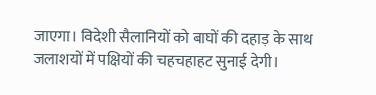जाएगा। विदेशी सैलानियों को बाघों की दहाड़ के साथ जलाशयों में पक्षियों की चहचहाहट सुनाई देगी।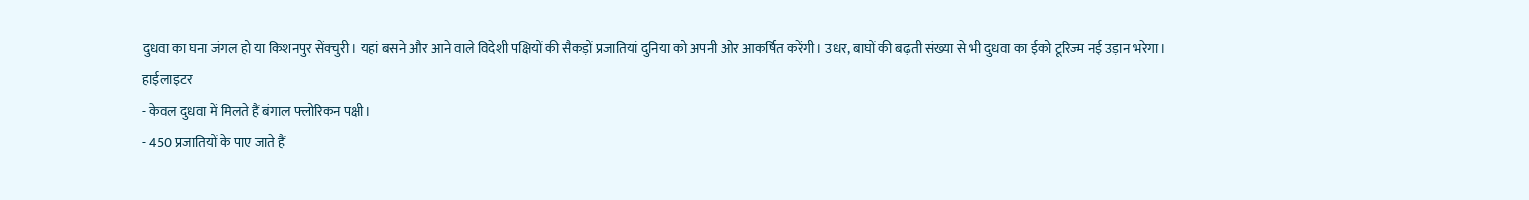दुधवा का घना जंगल हो या किशनपुर सेंक्चुरी। यहां बसने और आने वाले विदेशी पक्षियों की सैकड़ों प्रजातियां दुनिया को अपनी ओर आकर्षित करेंगी। उधर, बाघों की बढ़ती संख्या से भी दुधवा का ईको टूरिज्म नई उड़ान भरेगा।
हाईलाइटर
- केवल दुधवा में मिलते हैं बंगाल फ्लोरिकन पक्षी।
- 450 प्रजातियों के पाए जाते हैं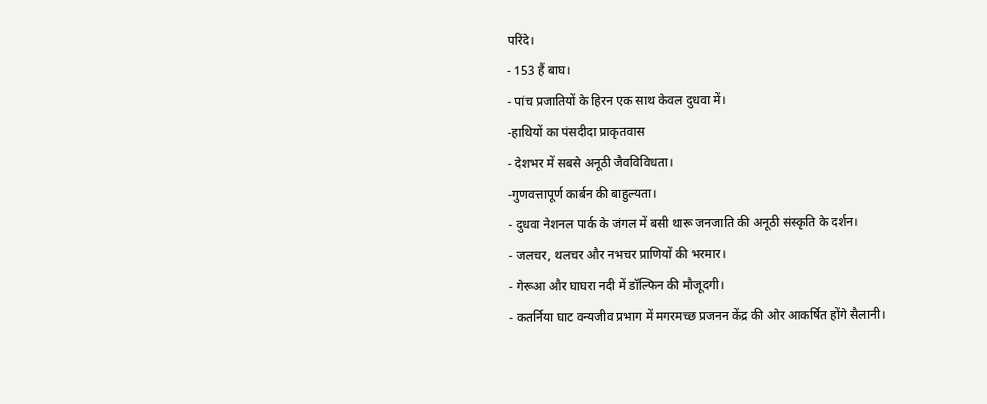परिंदे।
- 153 हैं बाघ।
- पांच प्रजातियों के हिरन एक साथ केवल दुधवा में।
-हाथियों का पंसदीदा प्राकृतवास
- देशभर में सबसे अनूठी जैवविविधता।
-गुणवत्तापूर्ण कार्बन की बाहुल्यता।
- दुधवा नेशनल पार्क के जंगल में बसी थारू जनजाति की अनूठी संस्कृति के दर्शन।
- जलचर, थलचर और नभचर प्राणियों की भरमार।
- गेरूआ और घाघरा नदी में डॉल्फिन की मौजूदगी।
- कतर्निया घाट वन्यजीव प्रभाग में मगरमच्छ प्रजनन केंद्र की ओर आकर्षित होंगे सैलानी।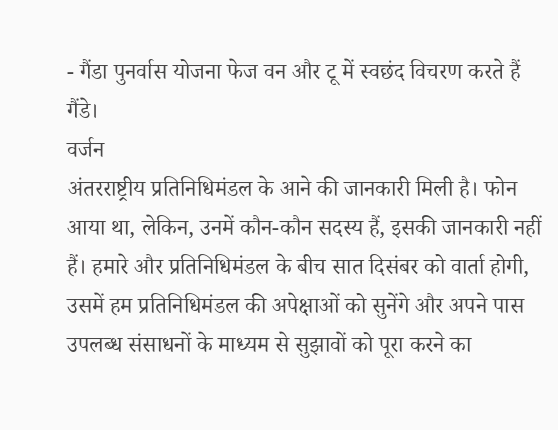- गैंडा पुनर्वास योजना फेज वन और टू में स्वछंद विचरण करते हैं गैंडे।
वर्जन
अंतरराष्ट्रीय प्रतिनिधिमंडल के आने की जानकारी मिली है। फोन आया था, लेकिन, उनमें कौन-कौन सदस्य हैं, इसकी जानकारी नहीं हैं। हमारे और प्रतिनिधिमंडल के बीच सात दिसंबर को वार्ता होगी, उसमें हम प्रतिनिधिमंडल की अपेक्षाओं को सुनेंगे और अपने पास उपलब्ध संसाधनों के माध्यम से सुझावों को पूरा करने का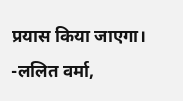प्रयास किया जाएगा। -ललित वर्मा,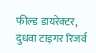फील्ड डायरेक्टर, दुधवा टाइगर रिजर्व